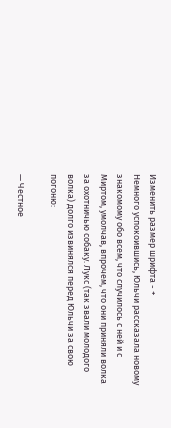Изменить размер шрифта - +
Немного успокоившись, Юльчи рассказала новому знакомому обо всем, что случилось с ней и с Миртом, умолчав, впрочем, что они приняли волка за охотничью собаку. Лукс (так звали молодого волка) долго извинялся перед Юльчи за свою погоню:

— Честное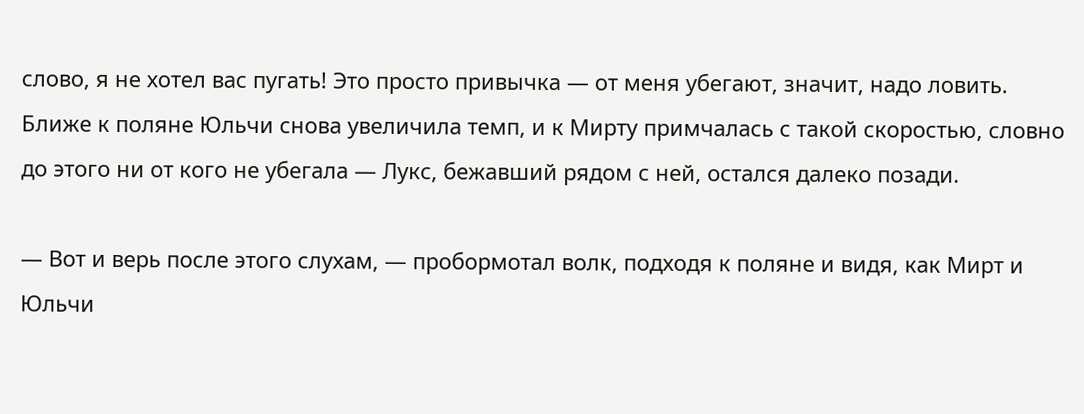слово, я не хотел вас пугать! Это просто привычка — от меня убегают, значит, надо ловить. Ближе к поляне Юльчи снова увеличила темп, и к Мирту примчалась с такой скоростью, словно до этого ни от кого не убегала — Лукс, бежавший рядом с ней, остался далеко позади.

— Вот и верь после этого слухам, — пробормотал волк, подходя к поляне и видя, как Мирт и Юльчи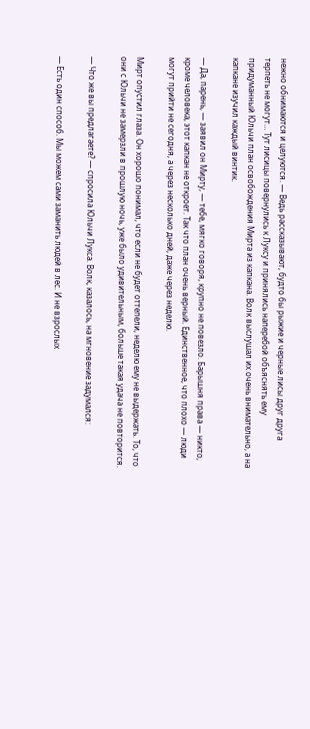нежно обнимаются и целуются. — Ведь рассказывают, будто бы рыжие и черные лисы друг друга терпеть не могут… Тут лисицы повернулись к Луксу и принялись наперебой объяснять ему придуманный Юльчи план освобождения Мирта из капкана. Волк выслушал их очень внимательно, а на капкане изучил каждый винтик.

— Да, парень, — заявил он Мирту, — тебе, мягко говоря, крупно не повезло. Барышня права — никто, кроме человека, этот капкан не откроет. Так что план очень верный. Единственное, что плохо — люди могут прийти не сегодня, а через несколько дней, даже через неделю.

Мирт опустил глаза. Он хорошо понимал, что если не будет оттепели, неделю ему не выдержать. То, что они с Юльчи не замерзли в прошлую ночь, уже было удивительным, больше такая удача не повторится.

— Что же вы предлагаете? — спросила Юльчи Лукса. Волк, казалось, на мгновение задумался:

— Есть один способ. Мы можем сами заманить людей в лес. И не взрослых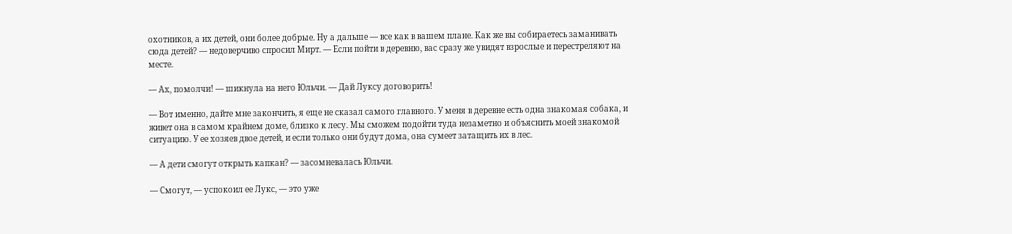охотников, а их детей, они более добрые. Ну а дальше — все как в вашем плане. Как же вы собираетесь заманивать сюда детей? — недоверчиво спросил Мирт. — Если пойти в деревню, вас сразу же увидят взрослые и перестреляют на месте.

— Ах, помолчи! — шикнула на него Юльчи. — Дай Луксу договорить!

— Вот именно, дайте мне закончить, я еще не сказал самого главного. У меня в деревне есть одна знакомая собака, и живет она в самом крайнем доме, близко к лесу. Мы сможем подойти туда незаметно и объяснить моей знакомой ситуацию. У ее хозяев двое детей, и если только они будут дома, она сумеет затащить их в лес.

— А дети смогут открыть капкан? — засомневалась Юльчи.

— Смогут, — успокоил ее Лукс, — это уже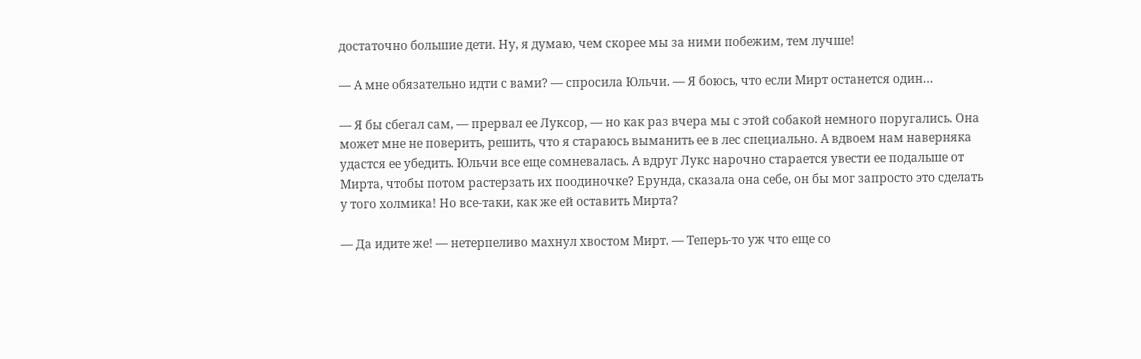достаточно большие дети. Ну, я думаю, чем скорее мы за ними побежим, тем лучше!

— А мне обязательно идти с вами? — спросила Юльчи. — Я боюсь, что если Мирт останется один…

— Я бы сбегал сам, — прервал ее Луксор, — но как раз вчера мы с этой собакой немного поругались. Она может мне не поверить, решить, что я стараюсь выманить ее в лес специально. А вдвоем нам наверняка удастся ее убедить. Юльчи все еще сомневалась. А вдруг Лукс нарочно старается увести ее подальше от Мирта, чтобы потом растерзать их поодиночке? Ерунда, сказала она себе, он бы мог запросто это сделать у того холмика! Но все-таки, как же ей оставить Мирта?

— Да идите же! — нетерпеливо махнул хвостом Мирт. — Теперь-то уж что еще со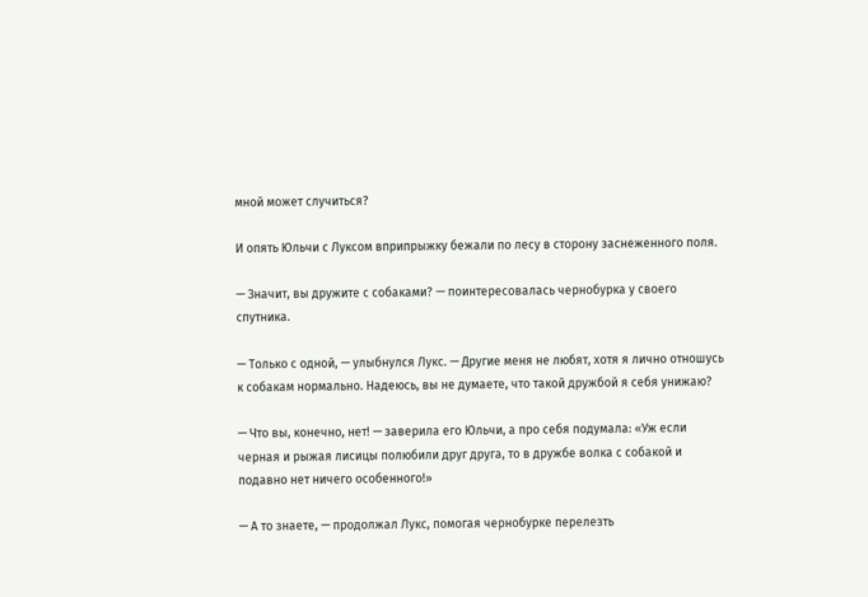мной может случиться?

И опять Юльчи с Луксом вприпрыжку бежали по лесу в сторону заснеженного поля.

— Значит, вы дружите с собаками? — поинтересовалась чернобурка у своего спутника.

— Только с одной, — улыбнулся Лукс. — Другие меня не любят, хотя я лично отношусь к собакам нормально. Надеюсь, вы не думаете, что такой дружбой я себя унижаю?

— Что вы, конечно, нет! — заверила его Юльчи, а про себя подумала: «Уж если черная и рыжая лисицы полюбили друг друга, то в дружбе волка с собакой и подавно нет ничего особенного!»

— А то знаете, — продолжал Лукс, помогая чернобурке перелезть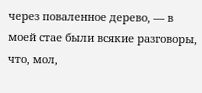через поваленное дерево, — в моей стае были всякие разговоры, что, мол,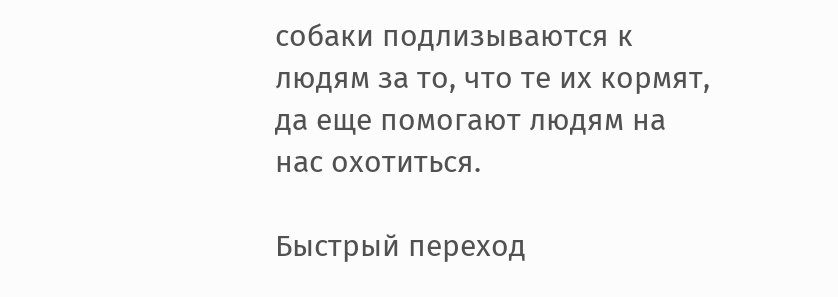собаки подлизываются к людям за то, что те их кормят, да еще помогают людям на нас охотиться.

Быстрый переход